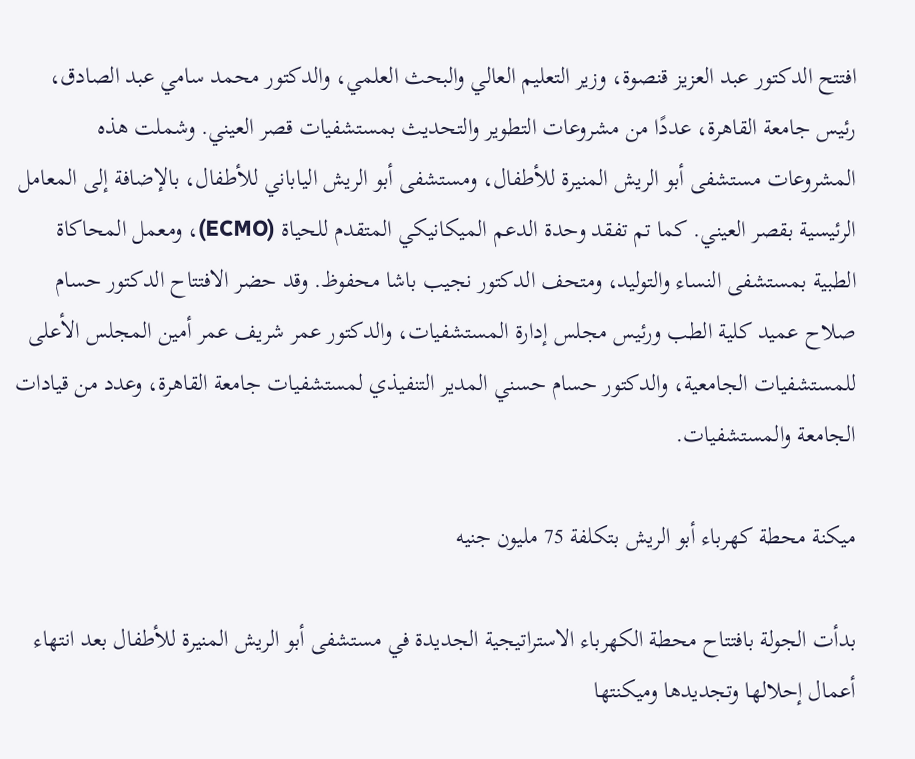افتتح الدكتور عبد العزيز قنصوة، وزير التعليم العالي والبحث العلمي، والدكتور محمد سامي عبد الصادق، رئيس جامعة القاهرة، عددًا من مشروعات التطوير والتحديث بمستشفيات قصر العيني. وشملت هذه المشروعات مستشفى أبو الريش المنيرة للأطفال، ومستشفى أبو الريش الياباني للأطفال، بالإضافة إلى المعامل الرئيسية بقصر العيني. كما تم تفقد وحدة الدعم الميكانيكي المتقدم للحياة (ECMO)، ومعمل المحاكاة الطبية بمستشفى النساء والتوليد، ومتحف الدكتور نجيب باشا محفوظ. وقد حضر الافتتاح الدكتور حسام صلاح عميد كلية الطب ورئيس مجلس إدارة المستشفيات، والدكتور عمر شريف عمر أمين المجلس الأعلى للمستشفيات الجامعية، والدكتور حسام حسني المدير التنفيذي لمستشفيات جامعة القاهرة، وعدد من قيادات الجامعة والمستشفيات.

ميكنة محطة كهرباء أبو الريش بتكلفة 75 مليون جنيه

بدأت الجولة بافتتاح محطة الكهرباء الاستراتيجية الجديدة في مستشفى أبو الريش المنيرة للأطفال بعد انتهاء أعمال إحلالها وتجديدها وميكنتها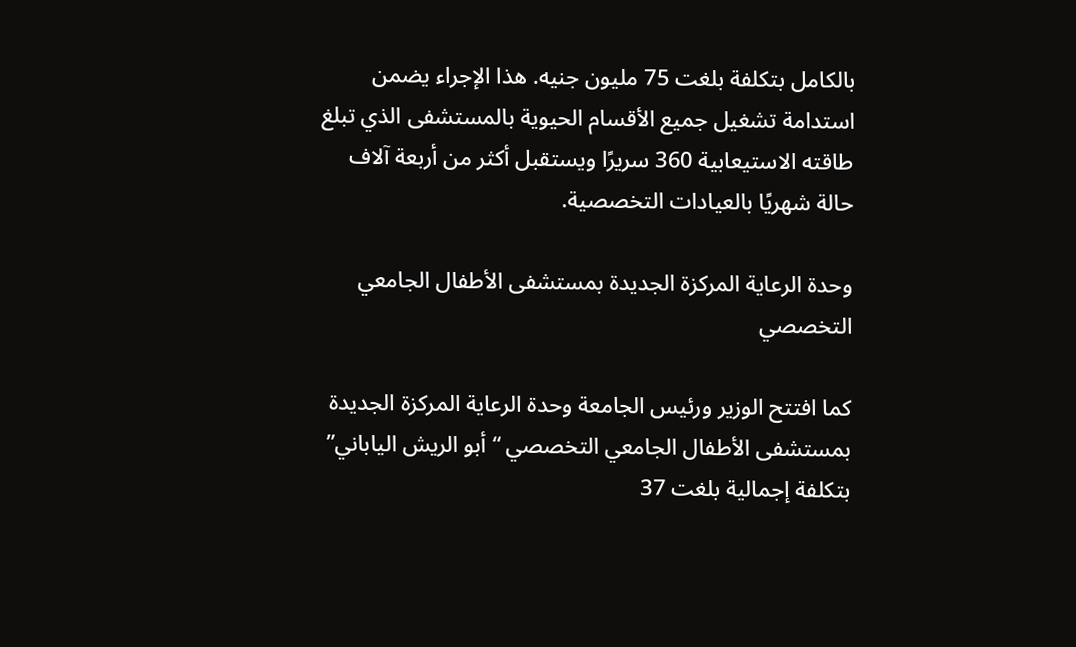بالكامل بتكلفة بلغت 75 مليون جنيه. هذا الإجراء يضمن استدامة تشغيل جميع الأقسام الحيوية بالمستشفى الذي تبلغ طاقته الاستيعابية 360 سريرًا ويستقبل أكثر من أربعة آلاف حالة شهريًا بالعيادات التخصصية.

وحدة الرعاية المركزة الجديدة بمستشفى الأطفال الجامعي التخصصي

كما افتتح الوزير ورئيس الجامعة وحدة الرعاية المركزة الجديدة بمستشفى الأطفال الجامعي التخصصي “أبو الريش الياباني” بتكلفة إجمالية بلغت 37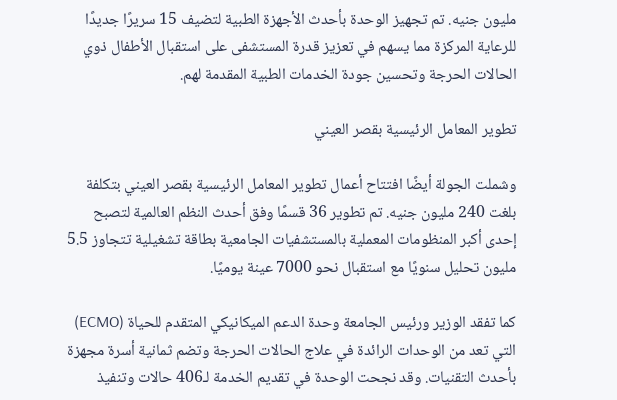مليون جنيه. تم تجهيز الوحدة بأحدث الأجهزة الطبية لتضيف 15 سريرًا جديدًا للرعاية المركزة مما يسهم في تعزيز قدرة المستشفى على استقبال الأطفال ذوي الحالات الحرجة وتحسين جودة الخدمات الطبية المقدمة لهم.

تطوير المعامل الرئيسية بقصر العيني

وشملت الجولة أيضًا افتتاح أعمال تطوير المعامل الرئيسية بقصر العيني بتكلفة بلغت 240 مليون جنيه. تم تطوير 36 قسمًا وفق أحدث النظم العالمية لتصبح إحدى أكبر المنظومات المعملية بالمستشفيات الجامعية بطاقة تشغيلية تتجاوز 5.5 مليون تحليل سنويًا مع استقبال نحو 7000 عينة يوميًا.

كما تفقد الوزير ورئيس الجامعة وحدة الدعم الميكانيكي المتقدم للحياة (ECMO) التي تعد من الوحدات الرائدة في علاج الحالات الحرجة وتضم ثمانية أسرة مجهزة بأحدث التقنيات. وقد نجحت الوحدة في تقديم الخدمة لـ406 حالات وتنفيذ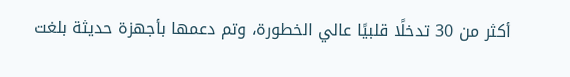أكثر من 30 تدخلًا قلبيًا عالي الخطورة، وتم دعمها بأجهزة حديثة بلغت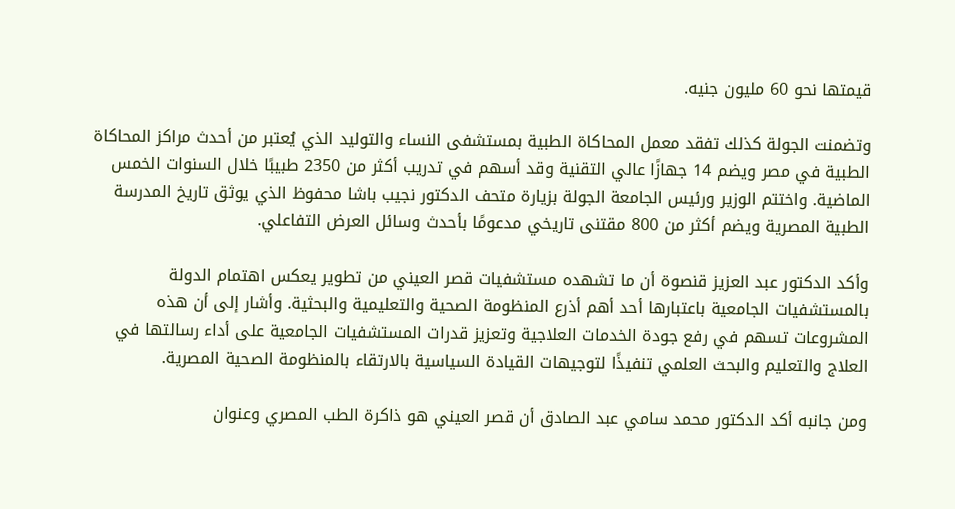قيمتها نحو 60 مليون جنيه.

وتضمنت الجولة كذلك تفقد معمل المحاكاة الطبية بمستشفى النساء والتوليد الذي يُعتبر من أحدث مراكز المحاكاة الطبية في مصر ويضم 14 جهازًا عالي التقنية وقد أسهم في تدريب أكثر من 2350 طبيبًا خلال السنوات الخمس الماضية. واختتم الوزير ورئيس الجامعة الجولة بزيارة متحف الدكتور نجيب باشا محفوظ الذي يوثق تاريخ المدرسة الطبية المصرية ويضم أكثر من 800 مقتنى تاريخي مدعومًا بأحدث وسائل العرض التفاعلي.

وأكد الدكتور عبد العزيز قنصوة أن ما تشهده مستشفيات قصر العيني من تطوير يعكس اهتمام الدولة بالمستشفيات الجامعية باعتبارها أحد أهم أذرع المنظومة الصحية والتعليمية والبحثية. وأشار إلى أن هذه المشروعات تسهم في رفع جودة الخدمات العلاجية وتعزيز قدرات المستشفيات الجامعية على أداء رسالتها في العلاج والتعليم والبحث العلمي تنفيذًا لتوجيهات القيادة السياسية بالارتقاء بالمنظومة الصحية المصرية.

ومن جانبه أكد الدكتور محمد سامي عبد الصادق أن قصر العيني هو ذاكرة الطب المصري وعنوان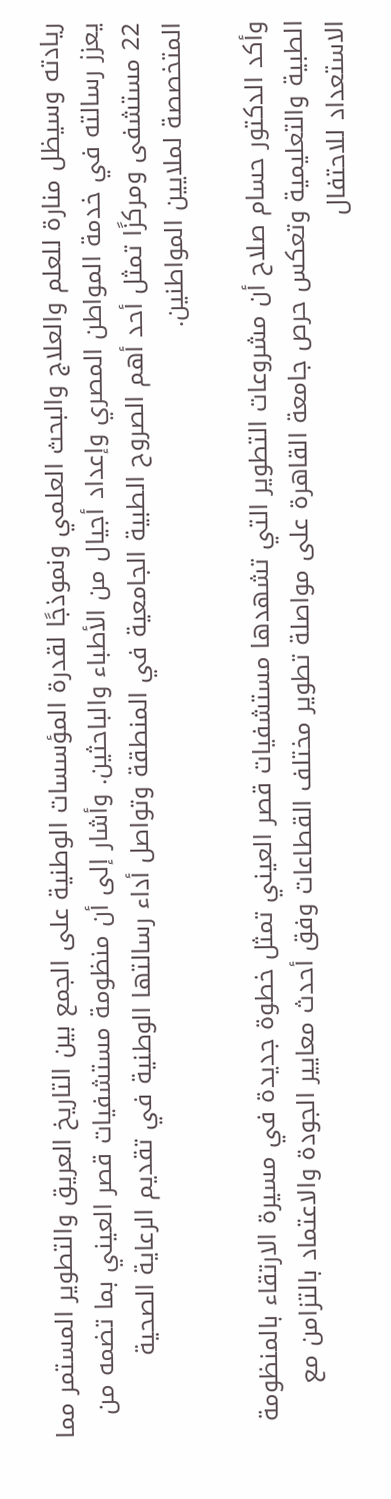ريادته وسيظل منارة للعلم والعلاج والبحث العلمي ونموذجًا لقدرة المؤسسات الوطنية على الجمع بين التاريخ العريق والتطوير المستمر مما يعزز رسالته في خدمة المواطن المصري وإعداد أجيال من الأطباء والباحثين. وأشار إلى أن منظومة مستشفيات قصر العيني بما تضمه من 22 مستشفى ومركزًا تمثل أحد أهم الصروح الطبية الجامعية في المنطقة وتواصل أداء رسالتها الوطنية في تقديم الرعاية الصحية المتخصصة لملايين المواطنين.

وأكد الدكتور حسام صلاح أن مشروعات التطوير التي تشهدها مستشفيات قصر العيني تمثل خطوة جديدة في مسيرة الارتقاء بالمنظومة الطبية والتعليمية وتعكس حرص جامعة القاهرة على مواصلة تطوير مختلف القطاعات وفق أحدث معايير الجودة والاعتماد بالتزامن مع الاستعداد للاحتفال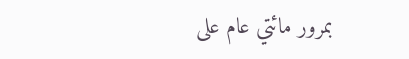بمرور مائتي عام على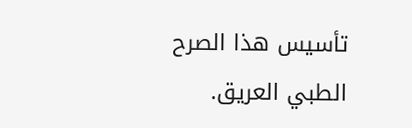تأسيس هذا الصرح الطبي العريق.